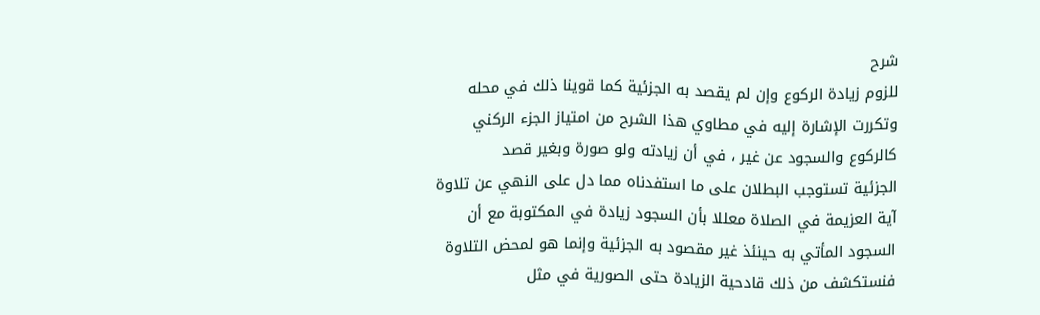شرح
للزوم زيادة الركوع وإن لم يقصد به الجزئية كما قوينا ذلك في محله
وتكررت الإشارة إليه في مطاوي هذا الشرح من امتياز الجزء الركني
كالركوع والسجود عن غير ، في أن زيادته ولو صورة وبغير قصد
الجزئية تستوجب البطلان على ما استفدناه مما دل على النهي عن تلاوة
آية العزيمة في الصلاة معللا بأن السجود زيادة في المكتوبة مع أن
السجود المأتي به حينئذ غير مقصود به الجزئية وإنما هو لمحض التلاوة
فنستكشف من ذلك قادحية الزيادة حتى الصورية في مثل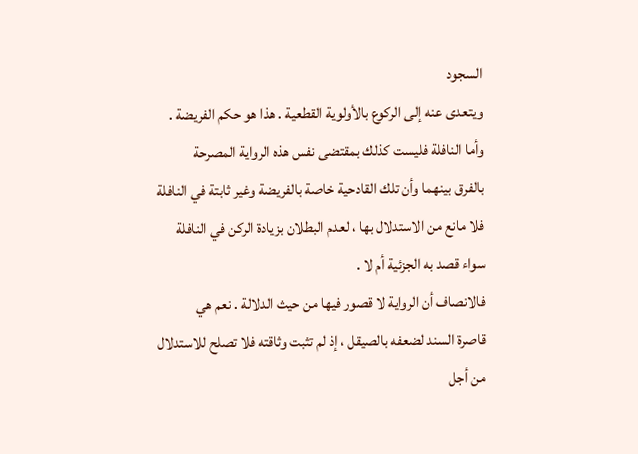السجود
ويتعدى عنه إلى الركوع بالأولوية القطعية . هذا هو حكم الفريضة .
وأما النافلة فليست كذلك بمقتضى نفس هذه الرواية المصرحة
بالفرق بينهما وأن تلك القادحية خاصة بالفريضة وغير ثابتة في النافلة
فلا مانع من الاستدلال بها ، لعدم البطلان بزيادة الركن في النافلة
سواء قصد به الجزئية أم لا .
فالانصاف أن الرواية لا قصور فيها من حيث الدلالة . نعم هي
قاصرة السند لضعفه بالصيقل ، إذ لم تثبت وثاقته فلا تصلح للاستدلال
من أجل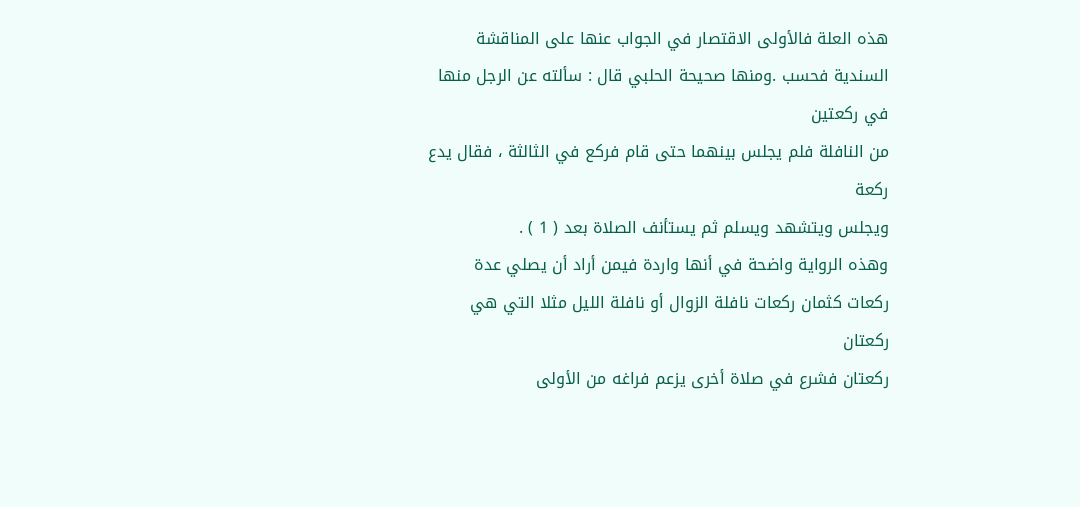هذه العلة فالأولى الاقتصار في الجواب عنها على المناقشة
السندية فحسب .ومنها صحيحة الحلبي قال : سألته عن الرجل منها في ركعتين
من النافلة فلم يجلس بينهما حتى قام فركع في الثالثة ، فقال يدع ركعة
ويجلس ويتشهد ويسلم ثم يستأنف الصلاة بعد ( 1 ) .
وهذه الرواية واضحة في أنها واردة فيمن أراد أن يصلي عدة
ركعات كثمان ركعات نافلة الزوال أو نافلة الليل مثلا التي هي ركعتان
ركعتان فشرع في صلاة أخرى يزعم فراغه من الأولى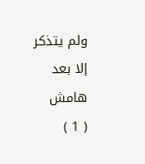ولم يتذكر إلا بعد
هامش
( 1 )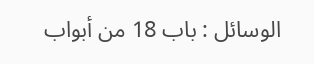الوسائل : باب 18 من أبواب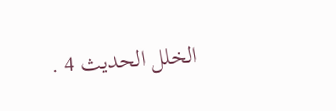الخلل الحديث 4 .